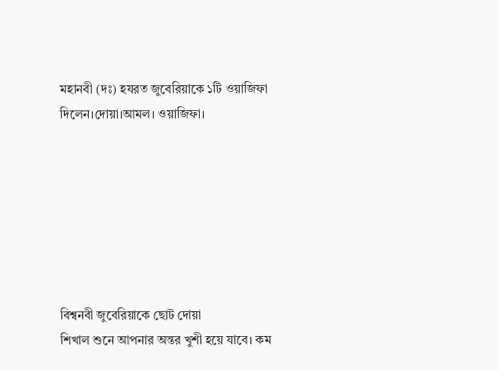মহানবী (দঃ) হযরত জুবেরিয়াকে ১টি ওয়াজিফা দিলেন।দোয়া।আমল। ওয়াজিফা।







বিশ্বনবী জুবেরিয়াকে ছোট দোয়া
শিখাল শুনে আপনার অন্তর খুশী হয়ে যাবে। কম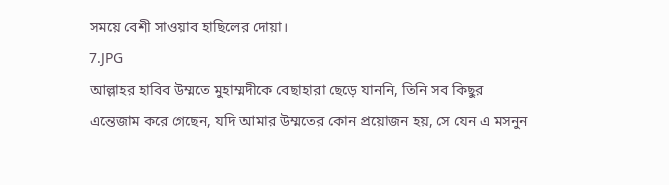সময়ে বেশী সাওয়াব হাছিলের দোয়া।
7.JPG
আল্লাহর হাবিব উম্মতে মুহাম্মদীকে বেছাহারা ছেড়ে যাননি, তিনি সব কিছুর
এন্তেজাম করে গেছেন, যদি আমার উম্মতের কোন প্রয়োজন হয়, সে যেন এ মসনুন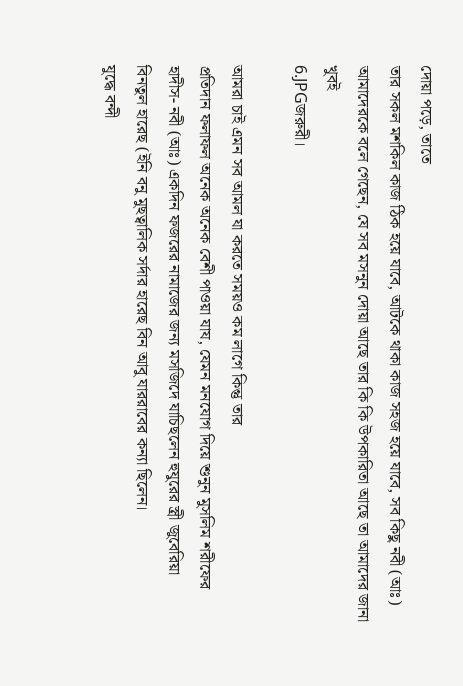দোয়া পড়ে, তাতে
তার সকল মশকিল কাজ ঠিক হয়ে যাবে, আটকে থাকা কাজ সহজ হয়ে যাবে, সব কিছু নবী (আঃ)
আমাদেরকে বলে গেছেন, যে সব মসনুন দোয়া আছে তার কি কি উপকারিতা আছে তা আমাদের জানা
খুবই
6.JPGজরুরী।

আমরা চাই এমন সব আমল যা করতে সময়ও কম লাগে কিন্তু তার
প্রতিদান ফলাফল অনেক অনেক বেশী পাওয়া যায, যেমন মনযোগ দিয়ে শুনুন মুসলিম শরীফের
হাদীস- নবী (আঃ) একদিন ফজরের নামাজের জন্য মসজিদে যাচিছলেন হুযুরের স্ত্রী জুবেরিয়া
বিনতুল হারেছ (ইনি বনু মুছত্বালিক সর্দার হারেছ বিন আবু যাররাবের কন্যা ছিলেন।
যুদ্ধে বন্দী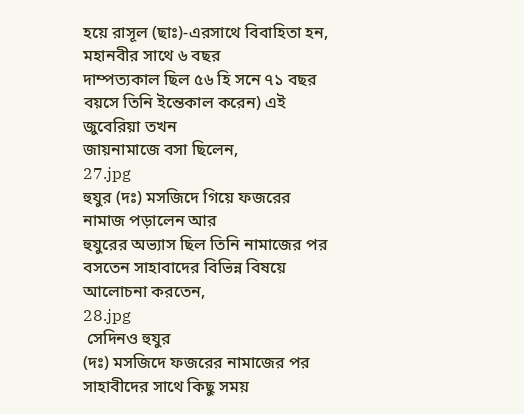হয়ে রাসূল (ছাঃ)-এরসাথে বিবাহিতা হন, মহানবীর সাথে ৬ বছর
দাম্পত্যকাল ছিল ৫৬ হি সনে ৭১ বছর বয়সে তিনি ইন্তেকাল করেন) এই জুবেরিয়া তখন
জায়নামাজে বসা ছিলেন,
27.jpg
হুযুর (দঃ) মসজিদে গিয়ে ফজরের নামাজ পড়ালেন আর
হুযুরের অভ্যাস ছিল তিনি নামাজের পর বসতেন সাহাবাদের বিভিন্ন বিষয়ে আলোচনা করতেন,
28.jpg
 সেদিনও হুযুর
(দঃ) মসজিদে ফজরের নামাজের পর সাহাবীদের সাথে কিছু সময়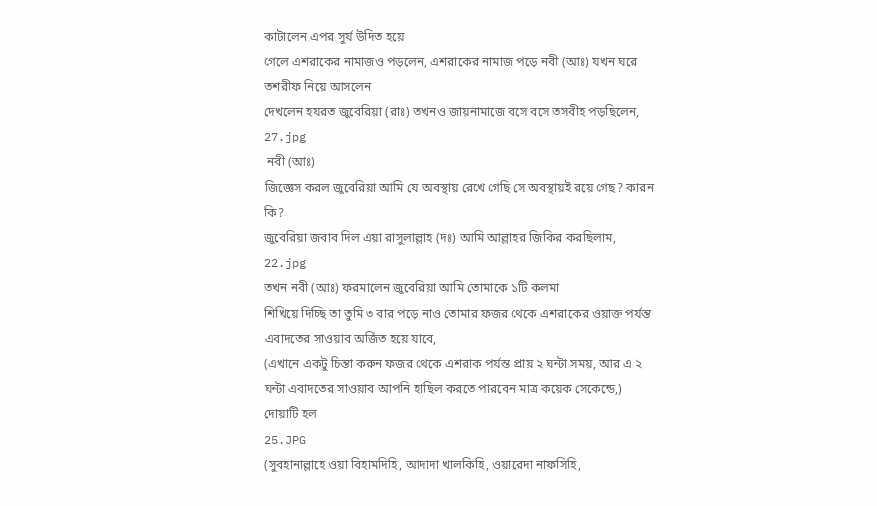কাটালেন এপর সুর্য উদিত হয়ে
গেলে এশরাকের নামাজও পড়লেন, এশরাকের নামাজ পড়ে নবী (আঃ) যখন ঘরে তশরীফ নিয়ে আসলেন
দেখলেন হযরত জুবেরিয়া (রাঃ) তখনও জায়নামাজে বসে বসে তসবীহ পড়ছিলেন,
27.jpg
 নবী (আঃ)
জিজ্ঞেস করল জুবেরিয়া আমি যে অবস্থায় রেখে গেছি সে অবস্থায়ই রয়ে গেছ? কারন কি?
জুবেরিয়া জবাব দিল এয়া রাসুলাল্লাহ (দঃ) আমি আল্লাহর জিকির করছিলাম,
22.jpg
তখন নবী (আঃ) ফরমালেন জুবেরিয়া আমি তোমাকে ১টি কলমা
শিখিয়ে দিচ্ছি তা তুমি ৩ বার পড়ে নাও তোমার ফজর থেকে এশরাকের ওয়াক্ত পর্যন্ত
এবাদতের সাওয়াব অর্জিত হয়ে যাবে,
(এখানে একটু চিন্তা করুন ফজর থেকে এশরাক পর্যন্ত প্রায় ২ ঘন্টা সময়, আর এ ২
ঘন্টা এবাদতের সাওয়াব আপনি হাছিল করতে পারবেন মাত্র কয়েক সেকেন্ডে,)
দোয়াটি হল
25.JPG
(সুবহানাল্লাহে ওয়া বিহামদিহি, আদাদা খালকিহি, ওয়ারেদা নাফসিহি,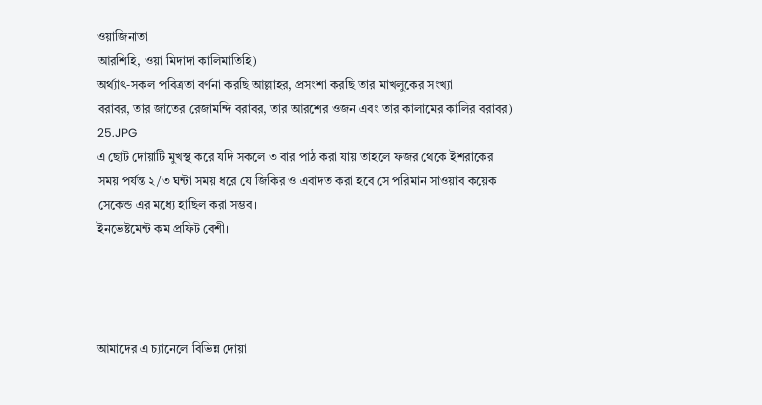ওয়াজিনাতা
আরশিহি, ওয়া মিদাদা কালিমাতিহি)
অর্থ্যাৎ-সকল পবিত্রতা বর্ণনা করছি আল্লাহর, প্রসংশা করছি তার মাখলুকের সংখ্যা
বরাবর, তার জাতের রেজামন্দি বরাবর, তার আরশের ওজন এবং তার কালামের কালির বরাবর)
25.JPG
এ ছোট দোয়াটি মুখস্থ করে যদি সকলে ৩ বার পাঠ করা যায় তাহলে ফজর থেকে ইশরাকের
সময় পর্যন্ত ২/৩ ঘন্টা সময় ধরে যে জিকির ও এবাদত করা হবে সে পরিমান সাওয়াব কয়েক
সেকেন্ড এর মধ্যে হাছিল করা সম্ভব।
ইনভেষ্টমেন্ট কম প্রফিট বেশী।




আমাদের এ চ্যানেলে বিভিন্ন দোয়া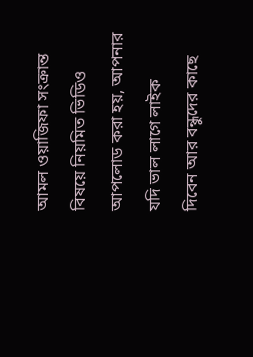আমল ওয়াজিফা সংক্রান্ত বিষয়ে নিয়মিত ভিডিও আপলোড করা হয়, আপনার যদি ভাল লাগে লাইক
দিবেন আর বন্ধুদের কাছে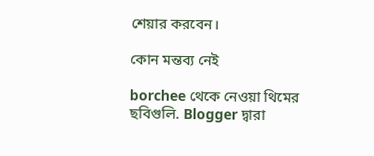শেয়ার করবেন।

কোন মন্তব্য নেই

borchee থেকে নেওয়া থিমের ছবিগুলি. Blogger দ্বারা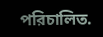পরিচালিত.